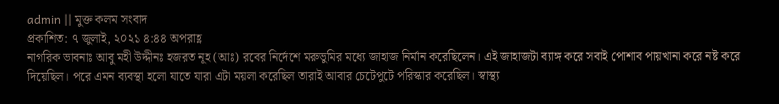admin || মুক্ত কলম সংবাদ
প্রকাশিত: ৭ জুলাই, ২০২১ ৪:৪৪ অপরাহ্ণ
নাগরিক ভাবনাঃ আবু মহী উদ্দীনঃ হজরত নূহ (আঃ) রবের নির্দেশে মরুভুমির মধ্যে জাহাজ নির্মান করেছিলেন। এই জাহাজটা ব্যাঙ্গ করে সবাই পোশাব পায়খানা করে নষ্ট করে দিয়েছিল। পরে এমন ব্যবস্থা হলো যাতে যারা এটা ময়লা করেছিল তারাই আবার চেটেপুটে পরিস্কার করেছিল। স্বাস্থ্য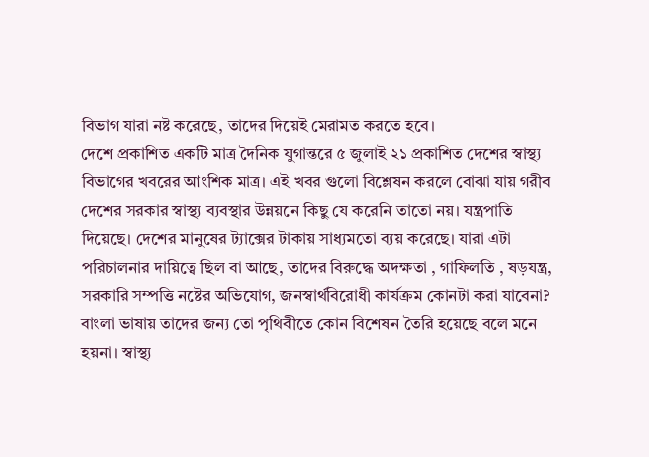বিভাগ যারা নষ্ট করেছে, তাদের দিয়েই মেরামত করতে হবে।
দেশে প্রকাশিত একটি মাত্র দৈনিক যুগান্তরে ৫ জুলাই ২১ প্রকাশিত দেশের স্বাস্থ্য বিভাগের খবরের আংশিক মাত্র। এই খবর গুলো বিশ্লেষন করলে বোঝা যায় গরীব দেশের সরকার স্বাস্থ্য ব্যবস্থার উন্নয়নে কিছু যে করেনি তাতো নয়। যন্ত্রপাতি দিয়েছে। দেশের মানুষের ট্যাক্সের টাকায় সাধ্যমতো ব্যয় করেছে। যারা এটা পরিচালনার দায়িত্বে ছিল বা আছে, তাদের বিরুদ্ধে অদক্ষতা , গাফিলতি , ষড়যন্ত্র, সরকারি সম্পত্তি নষ্টের অভিযোগ, জনস্বার্থবিরোধী কার্যক্রম কোনটা করা যাবেনা? বাংলা ভাষায় তাদের জন্য তো পৃথিবীতে কোন বিশেষন তৈরি হয়েছে বলে মনে হয়না। স্বাস্থ্য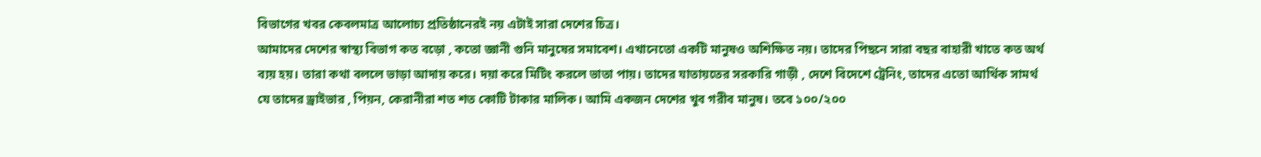বিভাগের খবর কেবলমাত্র আলোচ্য প্রতিষ্ঠানেরই নয় এটাই সারা দেশের চিত্র।
আমাদের দেশের স্বাস্থ্য বিভাগ কত বড়ো , কতো জ্ঞানী গুনি মানুষের সমাবেশ। এখানেতো একটি মানুষও অশিক্ষিত নয়। তাদের পিছনে সারা বছর বাহারী খাতে কত অর্থ ব্যয় হয়। তারা কথা বললে ভাড়া আদায় করে। দয়া করে মিটিং করলে ভাতা পায়। তাদের যাতায়তের সরকারি গাড়ী , দেশে বিদেশে ট্রেনিং, তাদের এতো আর্থিক সামর্থ যে তাদের ড্রাইভার , পিয়ন, কেরানীরা শত শত কোটি টাকার মালিক। আমি একজন দেশের খুব গরীব মানুষ। তবে ১০০/২০০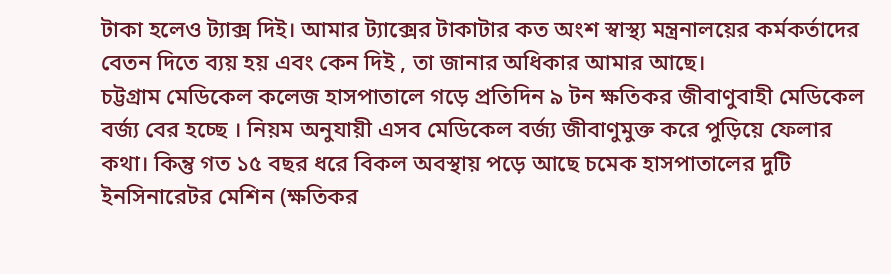টাকা হলেও ট্যাক্স দিই। আমার ট্যাক্সের টাকাটার কত অংশ স্বাস্থ্য মন্ত্রনালয়ের কর্মকর্তাদের বেতন দিতে ব্যয় হয় এবং কেন দিই , তা জানার অধিকার আমার আছে।
চট্টগ্রাম মেডিকেল কলেজ হাসপাতালে গড়ে প্রতিদিন ৯ টন ক্ষতিকর জীবাণুবাহী মেডিকেল বর্জ্য বের হচ্ছে । নিয়ম অনুযায়ী এসব মেডিকেল বর্জ্য জীবাণুমুক্ত করে পুড়িয়ে ফেলার কথা। কিন্তু গত ১৫ বছর ধরে বিকল অবস্থায় পড়ে আছে চমেক হাসপাতালের দুটি ইনসিনারেটর মেশিন (ক্ষতিকর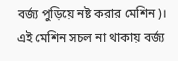বর্জ্য পুড়িয়ে নষ্ট করার মেশিন)। এই মেশিন সচল না থাকায় বর্জ্য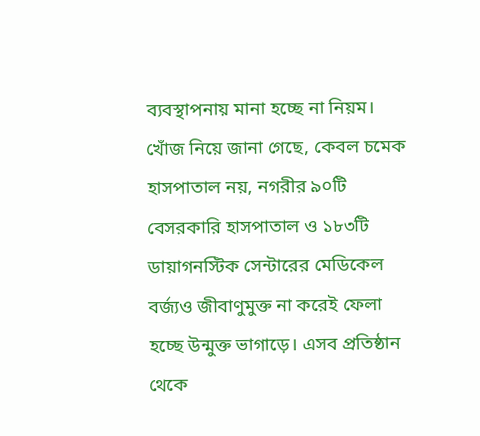ব্যবস্থাপনায় মানা হচ্ছে না নিয়ম।
খোঁজ নিয়ে জানা গেছে, কেবল চমেক হাসপাতাল নয়, নগরীর ৯০টি বেসরকারি হাসপাতাল ও ১৮৩টি ডায়াগনস্টিক সেন্টারের মেডিকেল বর্জ্যও জীবাণুমুক্ত না করেই ফেলা হচ্ছে উন্মুক্ত ভাগাড়ে। এসব প্রতিষ্ঠান থেকে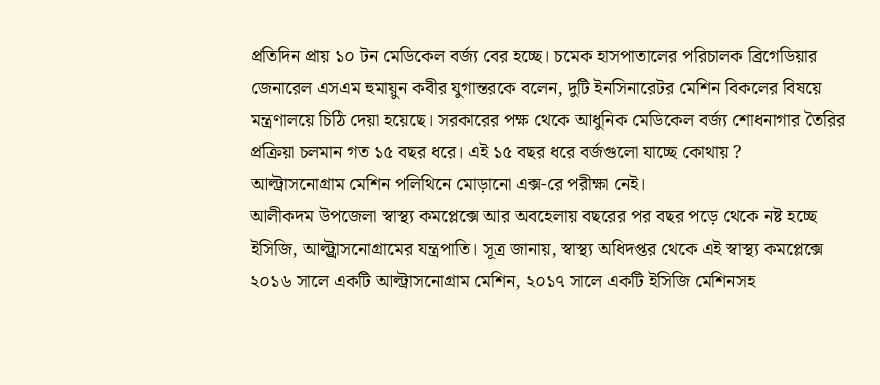প্রতিদিন প্রায় ১০ টন মেডিকেল বর্জ্য বের হচ্ছে। চমেক হাসপাতালের পরিচালক ব্রিগেডিয়ার জেনারেল এসএম হুমায়ুন কবীর যুগান্তরকে বলেন, দুটি ইনসিনারেটর মেশিন বিকলের বিষয়ে মন্ত্রণালয়ে চিঠি দেয়া হয়েছে। সরকারের পক্ষ থেকে আধুনিক মেডিকেল বর্জ্য শোধনাগার তৈরির প্রক্রিয়া চলমান গত ১৫ বছর ধরে। এই ১৫ বছর ধরে বর্জগুলো যাচ্ছে কোথায় ?
আল্ট্রাসনোগ্রাম মেশিন পলিথিনে মোড়ানো এক্স-রে পরীক্ষা নেই।
আলীকদম উপজেলা স্বাস্থ্য কমপ্লেক্সে আর অবহেলায় বছরের পর বছর পড়ে থেকে নষ্ট হচ্ছে ইসিজি, আল্ট্র্রাসনোগ্রামের যন্ত্রপাতি। সূত্র জানায়, স্বাস্থ্য অধিদপ্তর থেকে এই স্বাস্থ্য কমপ্লেক্সে ২০১৬ সালে একটি আল্ট্রাসনোগ্রাম মেশিন, ২০১৭ সালে একটি ইসিজি মেশিনসহ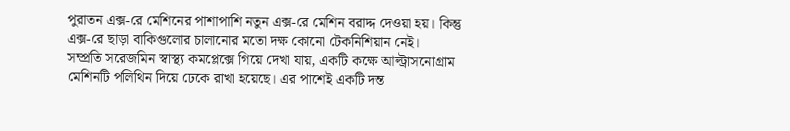পুরাতন এক্স-রে মেশিনের পাশাপাশি নতুন এক্স-রে মেশিন বরাদ্দ দেওয়া হয়। কিন্তু এক্স-রে ছাড়া বাকিগুলোর চালানোর মতো দক্ষ কোনো টেকনিশিয়ান নেই।
সম্প্রতি সরেজমিন স্বাস্থ্য কমপ্লেক্সে গিয়ে দেখা যায়, একটি কক্ষে আল্ট্রাসনোগ্রাম মেশিনটি পলিথিন দিয়ে ঢেকে রাখা হয়েছে। এর পাশেই একটি দন্ত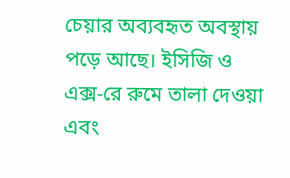চেয়ার অব্যবহৃত অবস্থায় পড়ে আছে। ইসিজি ও এক্স-রে রুমে তালা দেওয়া এবং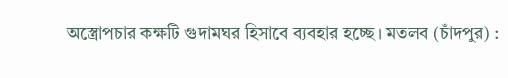অস্ত্রোপচার কক্ষটি গুদামঘর হিসাবে ব্যবহার হচ্ছে। মতলব (চাঁদপুর) :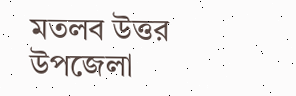মতলব উত্তর উপজেলা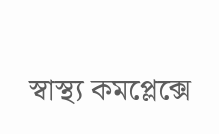স্বাস্থ্য কমপ্লেক্সে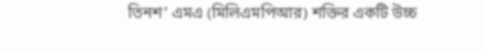তিনশ’ এমএ (মিলিএমপিআর) শক্তির একটি উচ্চ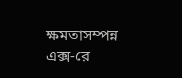ক্ষমতাসম্পন্ন এক্স-রে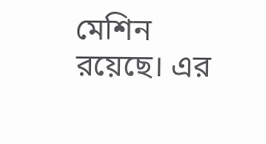মেশিন রয়েছে। এর